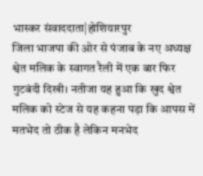भास्कर संवाददाता|होशियारपुर
जिला भाजपा की ओर से पंजाब के नए अध्यक्ष श्वेत मलिक के स्वागत रैली में एक बार फिर गुटबंदी दिखी। नतीजा यह हुआ कि खुद श्वेत मलिक को स्टेज से यह कहना पड़ा कि आपस में मतभेद तो ठीक है लेकिन मनभेद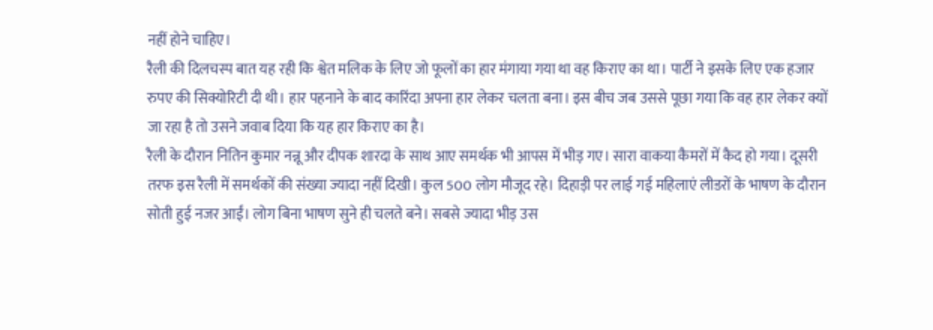नहीं होने चाहिए।
रैली की दिलचस्प बात यह रही कि श्वेत मलिक के लिए जो फूलों का हार मंगाया गया था वह किराए का था। पार्टी ने इसके लिए एक हजार रुपए की सिक्योरिटी दी थी। हार पहनाने के बाद कारिंदा अपना हार लेकर चलता बना। इस बीच जब उससे पूछा गया कि वह हार लेकर क्यों जा रहा है तो उसने जवाब दिया कि यह हार किराए का है।
रैली के दौरान नितिन कुमार नन्नू और दीपक शारदा के साथ आए समर्थक भी आपस में भीड़ गए। सारा वाकया कैमरों में कैद हो गया। दूसरी तरफ इस रैली में समर्थकों की संख्या ज्यादा नहीं दिखी। कुल 500 लोग मौजूद रहे। दिहाड़ी पर लाई गई महिलाएं लीडरों के भाषण के दौरान सोती हुई नजर आईं। लोग बिना भाषण सुने ही चलते बने। सबसे ज्यादा भीड़ उस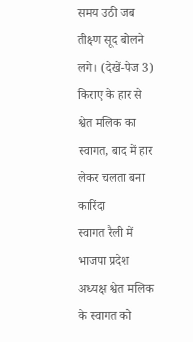समय उठी जब तीक्ष्ण सूद बोलने लगे। (देखें-पेज 3)
किराए के हार से श्वेत मलिक का स्वागत, बाद में हार लेकर चलता बना कारिंदा
स्वागत रैली में भाजपा प्रदेश अध्यक्ष श्वेत मलिक के स्वागत को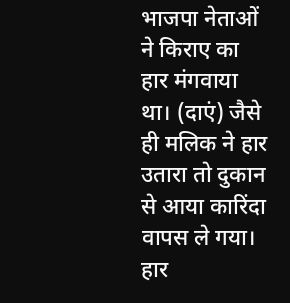भाजपा नेताओं ने किराए का हार मंगवाया था। (दाएं) जैसे ही मलिक ने हार उतारा तो दुकान से आया कारिंदा वापस ले गया। हार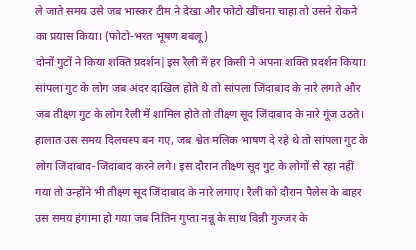ले जाते समय उसे जब भास्कर टीम ने देखा और फोटो खींचना चाहा तो उसने रोकने का प्रयास किया। (फोटो-भरत भूषण बबलू)
दोनों गुटों ने किया शक्ति प्रदर्शन|इस रैली में हर किसी ने अपना शक्ति प्रदर्शन किया। सांपला गुट के लोग जब अंदर दाखिल होते थे तो सांपला जिंदाबाद के नारे लगते और जब तीक्ष्ण गुट के लोग रैली में शामिल होते तो तीक्ष्ण सूद जिंदाबाद के नारे गूंज उठते। हालात उस समय दिलचस्प बन गए, जब श्वेत मलिक भाषण दे रहे थे तो सांपला गुट के लोग जिंदाबाद-जिंदाबाद करने लगे। इस दौरान तीक्ष्ण सूद गुट के लोगों से रहा नहीं गया तो उन्होंने भी तीक्ष्ण सूद जिंदाबाद के नारे लगाए। रैली को दौरान पैलेस के बाहर उस समय हंगामा हो गया जब नितिन गुप्ता नन्नू के साथ विन्नी गुज्जर के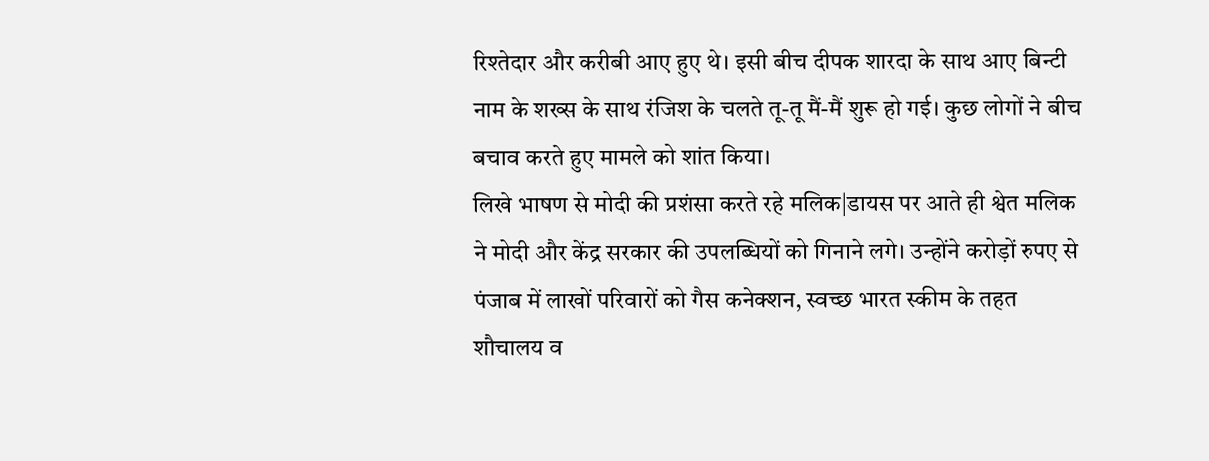रिश्तेदार और करीबी आए हुए थे। इसी बीच दीपक शारदा के साथ आए बिन्टी नाम के शख्स के साथ रंजिश के चलते तू-तू मैं-मैं शुरू हो गई। कुछ लोगों ने बीच बचाव करते हुए मामले को शांत किया।
लिखे भाषण से मोदी की प्रशंसा करते रहे मलिक|डायस पर आते ही श्वेत मलिक ने मोदी और केंद्र सरकार की उपलब्धियों को गिनाने लगे। उन्होंने करोड़ों रुपए से पंजाब में लाखों परिवारों को गैस कनेक्शन, स्वच्छ भारत स्कीम के तहत शौचालय व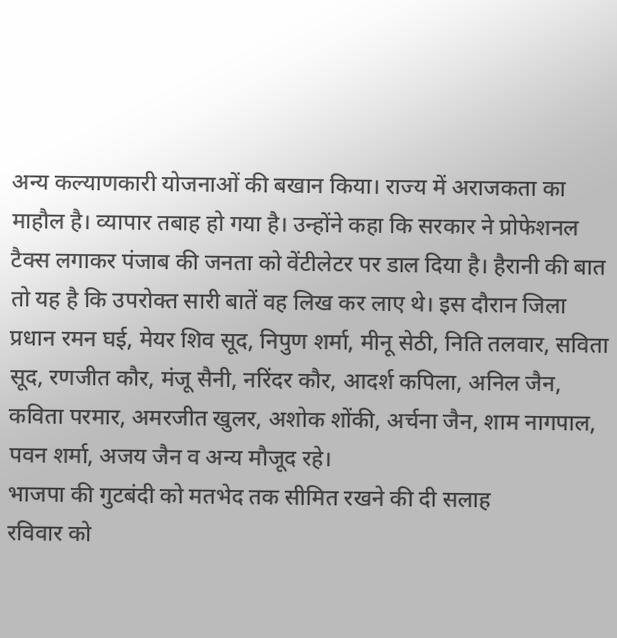अन्य कल्याणकारी योजनाओं की बखान किया। राज्य में अराजकता का माहौल है। व्यापार तबाह हो गया है। उन्होंने कहा कि सरकार ने प्रोफेशनल टैक्स लगाकर पंजाब की जनता को वेंटीलेटर पर डाल दिया है। हैरानी की बात तो यह है कि उपरोक्त सारी बातें वह लिख कर लाए थे। इस दौरान जिला प्रधान रमन घई, मेयर शिव सूद, निपुण शर्मा, मीनू सेठी, निति तलवार, सविता सूद, रणजीत कौर, मंजू सैनी, नरिंदर कौर, आदर्श कपिला, अनिल जैन, कविता परमार, अमरजीत खुलर, अशोक शोंकी, अर्चना जैन, शाम नागपाल, पवन शर्मा, अजय जैन व अन्य मौजूद रहे।
भाजपा की गुटबंदी को मतभेद तक सीमित रखने की दी सलाह
रविवार को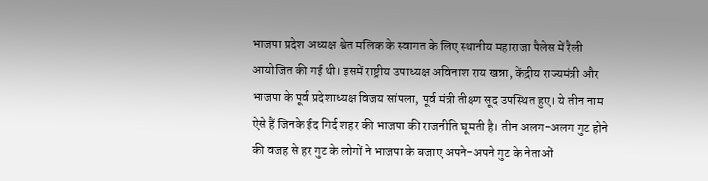भाजपा प्रदेश अध्यक्ष श्वेत मलिक के स्वागत के लिए स्थानीय महाराजा पैलेस में रैली आयोजित की गई थी। इसमें राष्ट्रीय उपाध्यक्ष अविनाश राय खन्ना, केंद्रीय राज्यमंत्री और भाजपा के पूर्व प्रदेशाध्यक्ष विजय सांपला, पूर्व मंत्री तीक्ष्ण सूद उपस्थित हुए। ये तीन नाम ऐसे हैं जिनके ईद गिर्द शहर की भाजपा की राजनीति घूमती है। तीन अलग-अलग गुट होने की वजह से हर गुट के लोगों ने भाजपा के बजाए अपने-अपने गुट के नेताओं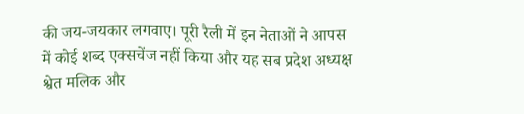की जय-जयकार लगवाए। पूरी रैली में इन नेताओं ने आपस में कोई शब्द एक्सचेंज नहीं किया और यह सब प्रदेश अध्यक्ष श्वेत मलिक और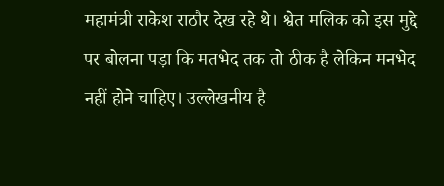महामंत्री राकेश राठौर देख रहे थे। श्वेत मलिक को इस मुद्दे पर बोलना पड़ा कि मतभेद तक तो ठीक है लेकिन मनभेद नहीं होने चाहिए। उल्लेखनीय है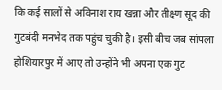कि कई सालों से अविनाश राय खन्ना और तीक्ष्ण सूद की गुटबंदी मनभेद तक पहुंच चुकी है। इसी बीच जब सांपला होशियारपुर में आए तो उन्होंने भी अपना एक गुट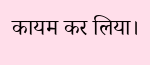कायम कर लिया।